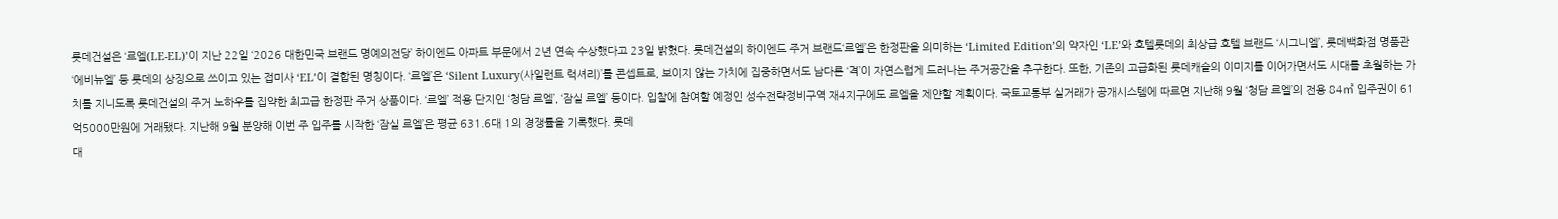롯데건설은 ‘르엘(LE-EL)’이 지난 22일 ‘2026 대한민국 브랜드 명예의전당’ 하이엔드 아파트 부문에서 2년 연속 수상했다고 23일 밝혔다. 롯데건설의 하이엔드 주거 브랜드‘르엘’은 한정판을 의미하는 ‘Limited Edition’의 약자인 ‘LE’와 호텔롯데의 최상급 호텔 브랜드 ‘시그니엘’, 롯데백화점 명품관 ‘에비뉴엘’ 등 롯데의 상징으로 쓰이고 있는 접미사 ‘EL’이 결합된 명칭이다. ‘르엘’은 ‘Silent Luxury(사일런트 럭셔리)’를 콘셉트로, 보이지 않는 가치에 집중하면서도 남다른 ‘격’이 자연스럽게 드러나는 주거공간을 추구한다. 또한, 기존의 고급화된 롯데캐슬의 이미지를 이어가면서도 시대를 초월하는 가치를 지니도록 롯데건설의 주거 노하우를 집약한 최고급 한정판 주거 상품이다. ‘르엘’ 적용 단지인 ‘청담 르엘’, ‘잠실 르엘’ 등이다. 입찰에 참여할 예정인 성수전략정비구역 재4지구에도 르엘을 제얀할 계획이다. 국토교통부 실거래가 공개시스템에 따르면 지난해 9월 ‘청담 르엘’의 전용 84㎡ 입주권이 61억5000만원에 거래됐다. 지난해 9월 분양해 이번 주 입주를 시작한 ‘잠실 르엘’은 평균 631.6대 1의 경쟁률을 기록했다. 롯데
대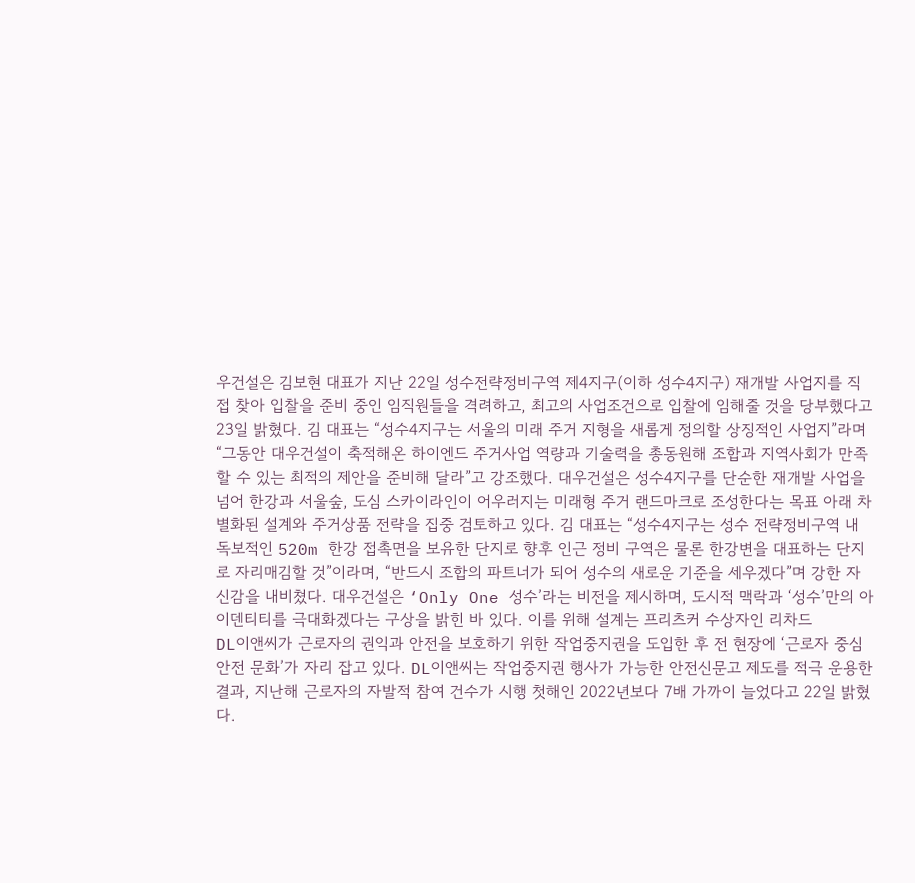우건설은 김보현 대표가 지난 22일 성수전략정비구역 제4지구(이하 성수4지구) 재개발 사업지를 직접 찾아 입찰을 준비 중인 임직원들을 격려하고, 최고의 사업조건으로 입찰에 임해줄 것을 당부했다고 23일 밝혔다. 김 대표는 “성수4지구는 서울의 미래 주거 지형을 새롭게 정의할 상징적인 사업지”라며 “그동안 대우건설이 축적해온 하이엔드 주거사업 역량과 기술력을 총동원해 조합과 지역사회가 만족할 수 있는 최적의 제안을 준비해 달라”고 강조했다. 대우건설은 성수4지구를 단순한 재개발 사업을 넘어 한강과 서울숲, 도심 스카이라인이 어우러지는 미래형 주거 랜드마크로 조성한다는 목표 아래 차별화된 설계와 주거상품 전략을 집중 검토하고 있다. 김 대표는 “성수4지구는 성수 전략정비구역 내 독보적인 520m 한강 접촉면을 보유한 단지로 향후 인근 정비 구역은 물론 한강변을 대표하는 단지로 자리매김할 것”이라며, “반드시 조합의 파트너가 되어 성수의 새로운 기준을 세우겠다”며 강한 자신감을 내비쳤다. 대우건설은 ‘Only One 성수’라는 비전을 제시하며, 도시적 맥락과 ‘성수’만의 아이덴티티를 극대화겠다는 구상을 밝힌 바 있다. 이를 위해 설계는 프리츠커 수상자인 리차드
DL이앤씨가 근로자의 권익과 안전을 보호하기 위한 작업중지권을 도입한 후 전 현장에 ‘근로자 중심 안전 문화’가 자리 잡고 있다. DL이앤씨는 작업중지권 행사가 가능한 안전신문고 제도를 적극 운용한 결과, 지난해 근로자의 자발적 참여 건수가 시행 첫해인 2022년보다 7배 가까이 늘었다고 22일 밝혔다.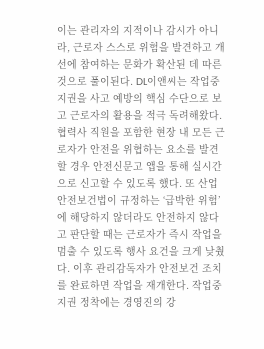이는 관리자의 지적이나 감시가 아니라, 근로자 스스로 위험을 발견하고 개선에 참여하는 문화가 확산된 데 따른 것으로 풀이된다. DL이앤씨는 작업중지권을 사고 예방의 핵심 수단으로 보고 근로자의 활용을 적극 독려해왔다. 협력사 직원을 포함한 현장 내 모든 근로자가 안전을 위협하는 요소를 발견할 경우 안전신문고 앱을 통해 실시간으로 신고할 수 있도록 했다. 또 산업안전보건법이 규정하는 ‘급박한 위험’에 해당하지 않더라도 안전하지 않다고 판단할 때는 근로자가 즉시 작업을 멈출 수 있도록 행사 요건을 크게 낮췄다. 이후 관리감독자가 안전보건 조치를 완료하면 작업을 재개한다. 작업중지권 정착에는 경영진의 강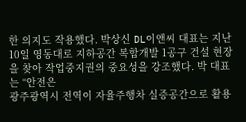한 의지도 작용했다. 박상신 DL이앤씨 대표는 지난 10일 영동대로 지하공간 복합개발 1공구 건설 현장을 찾아 작업중지권의 중요성을 강조했다. 박 대표는 “안전은
광주광역시 전역이 자율주행차 실증공간으로 활용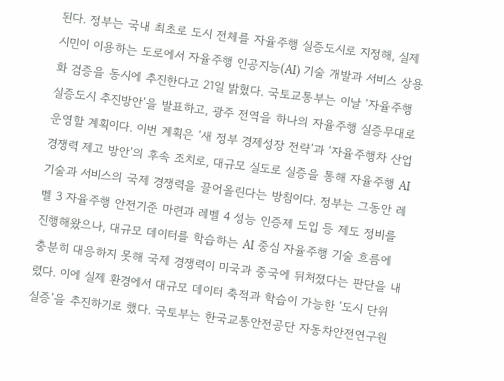된다. 정부는 국내 최초로 도시 전체를 자율주행 실증도시로 지정해, 실제 시민이 이용하는 도로에서 자율주행 인공지능(AI) 기술 개발과 서비스 상용화 검증을 동시에 추진한다고 21일 밝혔다. 국토교통부는 이날 ‘자율주행 실증도시 추진방안’을 발표하고, 광주 전역을 하나의 자율주행 실증무대로 운영할 계획이다. 이번 계획은 ‘새 정부 경제성장 전략’과 ‘자율주행차 산업 경쟁력 제고 방안’의 후속 조치로, 대규모 실도로 실증을 통해 자율주행 AI 기술과 서비스의 국제 경쟁력을 끌어올린다는 방침이다. 정부는 그동안 레벨 3 자율주행 안전기준 마련과 레벨 4 성능 인증제 도입 등 제도 정비를 진행해왔으나, 대규모 데이터를 학습하는 AI 중심 자율주행 기술 흐름에 충분히 대응하지 못해 국제 경쟁력이 미국과 중국에 뒤처졌다는 판단을 내렸다. 이에 실제 환경에서 대규모 데이터 축적과 학습이 가능한 ‘도시 단위 실증’을 추진하기로 했다. 국토부는 한국교통안전공단 자동차안전연구원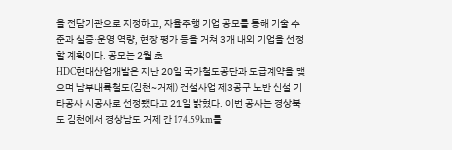을 전담기관으로 지정하고, 자율주행 기업 공모를 통해 기술 수준과 실증·운영 역량, 현장 평가 등을 거쳐 3개 내외 기업을 선정할 계획이다. 공모는 2월 초
HDC현대산업개발은 지난 20일 국가철도공단과 도급계약을 맺으며 남부내륙철도(김천~거제) 건설사업 제3공구 노반 신설 기타공사 시공사로 선정됐다고 21일 밝혔다. 이번 공사는 경상북도 김천에서 경상남도 거제 간 174.59km를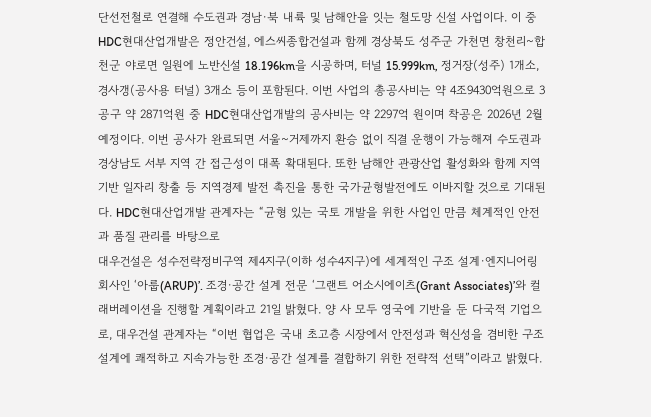단선전철로 연결해 수도권과 경남·북 내륙 및 남해안을 잇는 철도망 신설 사업이다. 이 중 HDC현대산업개발은 정안건설, 에스씨종합건설과 함께 경상북도 성주군 가천면 창천리~합천군 야로면 일원에 노반신설 18.196km을 시공하며, 터널 15.999km, 정거장(성주) 1개소, 경사갱(공사용 터널) 3개소 등이 포함된다. 이번 사업의 총공사비는 약 4조9430억원으로 3공구 약 2871억원 중 HDC현대산업개발의 공사비는 약 2297억 원이며 착공은 2026년 2월 예정이다. 이번 공사가 완료되면 서울~거제까지 환승 없이 직결 운행이 가능해져 수도권과 경상남도 서부 지역 간 접근성이 대폭 확대된다. 또한 남해안 관광산업 활성화와 함께 지역 기반 일자리 창출 등 지역경제 발전 촉진을 통한 국가균형발전에도 이바지할 것으로 기대된다. HDC현대산업개발 관계자는 “균형 있는 국토 개발을 위한 사업인 만큼 체계적인 안전과 품질 관리를 바탕으로
대우건설은 성수전략정비구역 제4지구(이하 성수4지구)에 세계적인 구조 설계·엔지니어링 회사인 ‘아룹(ARUP)’. 조경·공간 설계 전문 ‘그랜트 어소시에이츠(Grant Associates)’와 컬래버레이션을 진행할 계획이라고 21일 밝혔다. 양 사 모두 영국에 기반을 둔 다국적 기업으로, 대우건설 관계자는 “이번 협업은 국내 초고층 시장에서 안전성과 혁신성을 겸비한 구조설계에 쾌적하고 지속가능한 조경·공간 설계를 결합하기 위한 전략적 선택”이라고 밝혔다.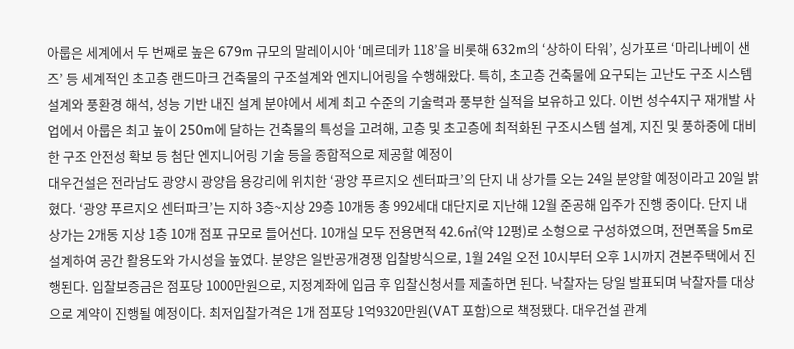아룹은 세계에서 두 번째로 높은 679m 규모의 말레이시아 ‘메르데카 118’을 비롯해 632m의 ‘상하이 타워’, 싱가포르 ‘마리나베이 샌즈’ 등 세계적인 초고층 랜드마크 건축물의 구조설계와 엔지니어링을 수행해왔다. 특히, 초고층 건축물에 요구되는 고난도 구조 시스템 설계와 풍환경 해석, 성능 기반 내진 설계 분야에서 세계 최고 수준의 기술력과 풍부한 실적을 보유하고 있다. 이번 성수4지구 재개발 사업에서 아룹은 최고 높이 250m에 달하는 건축물의 특성을 고려해, 고층 및 초고층에 최적화된 구조시스템 설계, 지진 및 풍하중에 대비한 구조 안전성 확보 등 첨단 엔지니어링 기술 등을 종합적으로 제공할 예정이
대우건설은 전라남도 광양시 광양읍 용강리에 위치한 ‘광양 푸르지오 센터파크’의 단지 내 상가를 오는 24일 분양할 예정이라고 20일 밝혔다. ‘광양 푸르지오 센터파크’는 지하 3층~지상 29층 10개동 총 992세대 대단지로 지난해 12월 준공해 입주가 진행 중이다. 단지 내 상가는 2개동 지상 1층 10개 점포 규모로 들어선다. 10개실 모두 전용면적 42.6㎡(약 12평)로 소형으로 구성하였으며, 전면폭을 5m로 설계하여 공간 활용도와 가시성을 높였다. 분양은 일반공개경쟁 입찰방식으로, 1월 24일 오전 10시부터 오후 1시까지 견본주택에서 진행된다. 입찰보증금은 점포당 1000만원으로, 지정계좌에 입금 후 입찰신청서를 제출하면 된다. 낙찰자는 당일 발표되며 낙찰자를 대상으로 계약이 진행될 예정이다. 최저입찰가격은 1개 점포당 1억9320만원(VAT 포함)으로 책정됐다. 대우건설 관계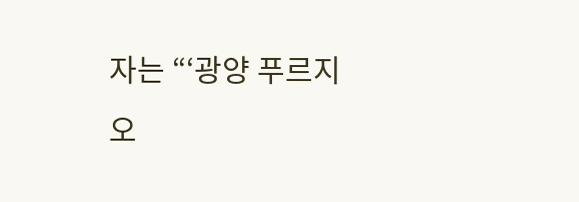자는 “‘광양 푸르지오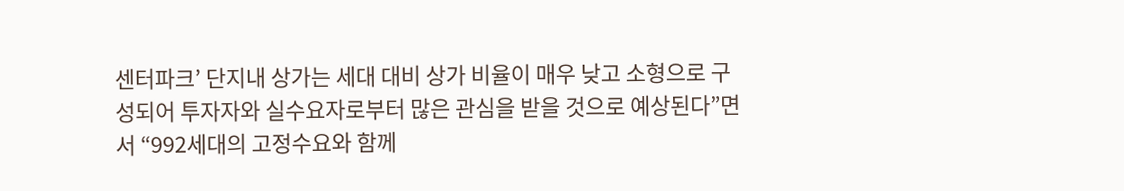센터파크’ 단지내 상가는 세대 대비 상가 비율이 매우 낮고 소형으로 구성되어 투자자와 실수요자로부터 많은 관심을 받을 것으로 예상된다”면서 “992세대의 고정수요와 함께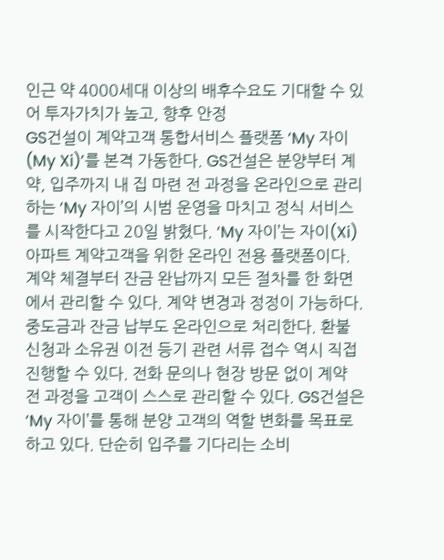인근 약 4000세대 이상의 배후수요도 기대할 수 있어 투자가치가 높고, 향후 안정
GS건설이 계약고객 통합서비스 플랫폼 ‘My 자이(My Xi)’를 본격 가동한다. GS건설은 분양부터 계약, 입주까지 내 집 마련 전 과정을 온라인으로 관리하는 ‘My 자이’의 시범 운영을 마치고 정식 서비스를 시작한다고 20일 밝혔다. ‘My 자이’는 자이(Xi) 아파트 계약고객을 위한 온라인 전용 플랫폼이다. 계약 체결부터 잔금 완납까지 모든 절차를 한 화면에서 관리할 수 있다. 계약 변경과 정정이 가능하다. 중도금과 잔금 납부도 온라인으로 처리한다. 환불 신청과 소유권 이전 등기 관련 서류 접수 역시 직접 진행할 수 있다. 전화 문의나 현장 방문 없이 계약 전 과정을 고객이 스스로 관리할 수 있다. GS건설은 ‘My 자이’를 통해 분양 고객의 역할 변화를 목표로 하고 있다. 단순히 입주를 기다리는 소비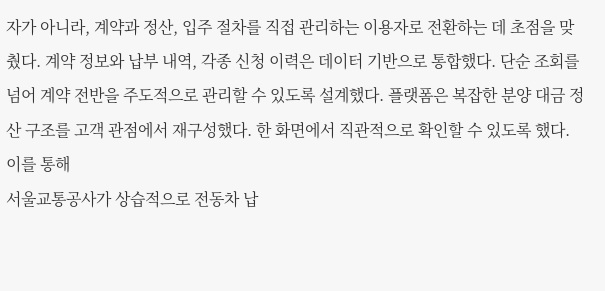자가 아니라, 계약과 정산, 입주 절차를 직접 관리하는 이용자로 전환하는 데 초점을 맞췄다. 계약 정보와 납부 내역, 각종 신청 이력은 데이터 기반으로 통합했다. 단순 조회를 넘어 계약 전반을 주도적으로 관리할 수 있도록 설계했다. 플랫폼은 복잡한 분양 대금 정산 구조를 고객 관점에서 재구성했다. 한 화면에서 직관적으로 확인할 수 있도록 했다. 이를 통해
서울교통공사가 상습적으로 전동차 납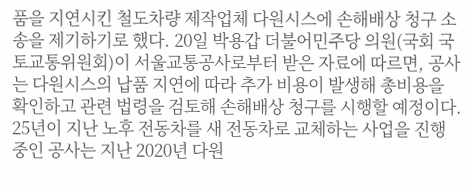품을 지연시킨 철도차량 제작업체 다원시스에 손해배상 청구 소송을 제기하기로 했다. 20일 박용갑 더불어민주당 의원(국회 국토교통위원회)이 서울교통공사로부터 받은 자료에 따르면, 공사는 다원시스의 납품 지연에 따라 추가 비용이 발생해 총비용을 확인하고 관련 법령을 검토해 손해배상 청구를 시행할 예정이다. 25년이 지난 노후 전동차를 새 전동차로 교체하는 사업을 진행 중인 공사는 지난 2020년 다원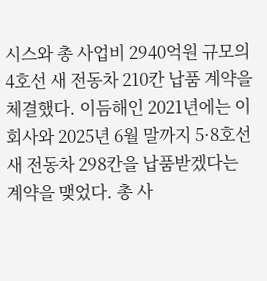시스와 총 사업비 2940억원 규모의 4호선 새 전동차 210칸 납품 계약을 체결했다. 이듬해인 2021년에는 이 회사와 2025년 6월 말까지 5·8호선 새 전동차 298칸을 납품받겠다는 계약을 맺었다. 총 사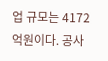업 규모는 4172억원이다. 공사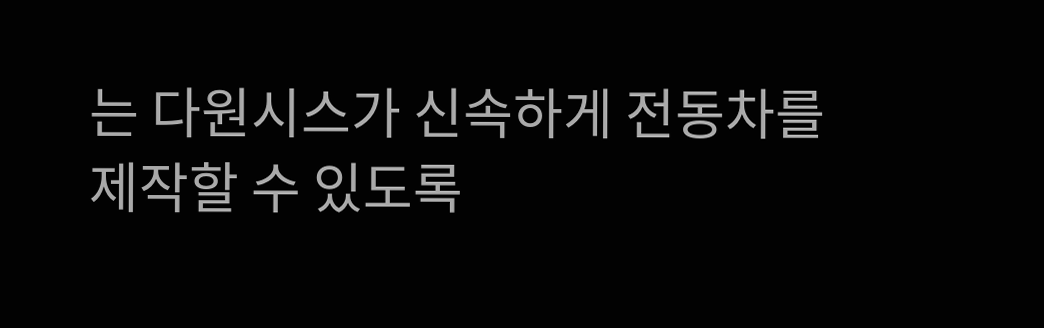는 다원시스가 신속하게 전동차를 제작할 수 있도록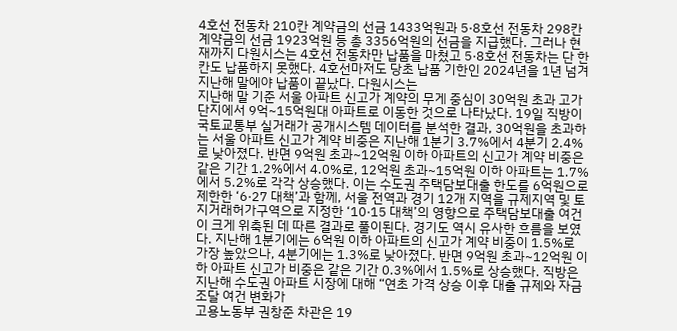4호선 전동차 210칸 계약금의 선금 1433억원과 5·8호선 전동차 298칸 계약금의 선금 1923억원 등 총 3356억원의 선금을 지급했다. 그러나 현재까지 다원시스는 4호선 전동차만 납품을 마쳤고 5·8호선 전동차는 단 한 칸도 납품하지 못했다. 4호선마저도 당초 납품 기한인 2024년을 1년 넘겨 지난해 말에야 납품이 끝났다. 다원시스는
지난해 말 기준 서울 아파트 신고가 계약의 무게 중심이 30억원 초과 고가 단지에서 9억~15억원대 아파트로 이동한 것으로 나타났다. 19일 직방이 국토교통부 실거래가 공개시스템 데이터를 분석한 결과, 30억원을 초과하는 서울 아파트 신고가 계약 비중은 지난해 1분기 3.7%에서 4분기 2.4%로 낮아졌다. 반면 9억원 초과~12억원 이하 아파트의 신고가 계약 비중은 같은 기간 1.2%에서 4.0%로, 12억원 초과~15억원 이하 아파트는 1.7%에서 5.2%로 각각 상승했다. 이는 수도권 주택담보대출 한도를 6억원으로 제한한 ‘6·27 대책’과 함께, 서울 전역과 경기 12개 지역을 규제지역 및 토지거래허가구역으로 지정한 ‘10·15 대책’의 영향으로 주택담보대출 여건이 크게 위축된 데 따른 결과로 풀이된다. 경기도 역시 유사한 흐름을 보였다. 지난해 1분기에는 6억원 이하 아파트의 신고가 계약 비중이 1.5%로 가장 높았으나, 4분기에는 1.3%로 낮아졌다. 반면 9억원 초과~12억원 이하 아파트 신고가 비중은 같은 기간 0.3%에서 1.5%로 상승했다. 직방은 지난해 수도권 아파트 시장에 대해 “연초 가격 상승 이후 대출 규제와 자금 조달 여건 변화가
고용노동부 권창준 차관은 19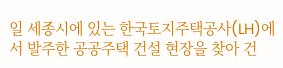일 세종시에 있는 한국토지주택공사(LH)에서 발주한 공공주택 건설 현장을 찾아 건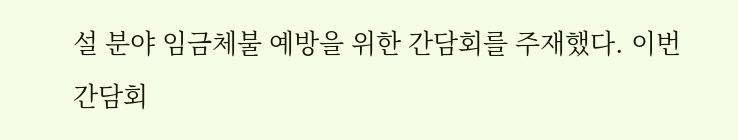설 분야 임금체불 예방을 위한 간담회를 주재했다. 이번 간담회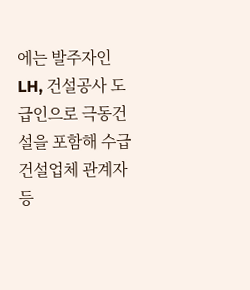에는 발주자인 LH, 건설공사 도급인으로 극동건설을 포함해 수급 건설업체 관계자 등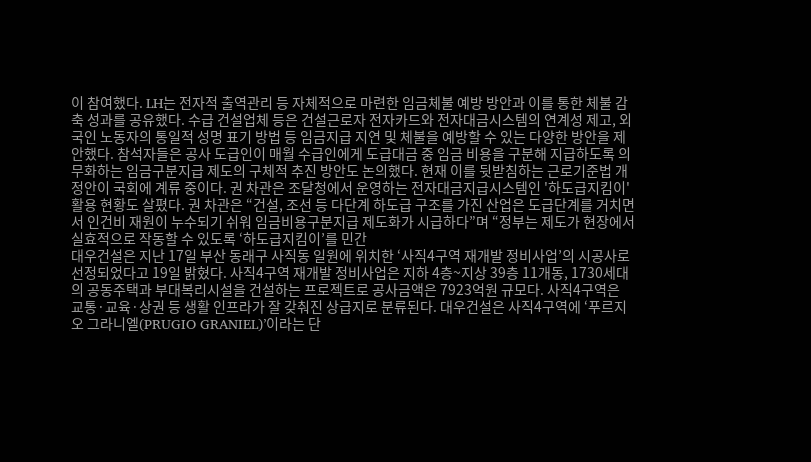이 참여했다. LH는 전자적 출역관리 등 자체적으로 마련한 임금체불 예방 방안과 이를 통한 체불 감축 성과를 공유했다. 수급 건설업체 등은 건설근로자 전자카드와 전자대금시스템의 연계성 제고, 외국인 노동자의 통일적 성명 표기 방법 등 임금지급 지연 및 체불을 예방할 수 있는 다양한 방안을 제안했다. 참석자들은 공사 도급인이 매월 수급인에게 도급대금 중 임금 비용을 구분해 지급하도록 의무화하는 임금구분지급 제도의 구체적 추진 방안도 논의했다. 현재 이를 뒷받침하는 근로기준법 개정안이 국회에 계류 중이다. 권 차관은 조달청에서 운영하는 전자대금지급시스템인 '하도급지킴이' 활용 현황도 살폈다. 권 차관은 “건설, 조선 등 다단계 하도급 구조를 가진 산업은 도급단계를 거치면서 인건비 재원이 누수되기 쉬워 임금비용구분지급 제도화가 시급하다”며 “정부는 제도가 현장에서 실효적으로 작동할 수 있도록 ‘하도급지킴이’를 민간
대우건설은 지난 17일 부산 동래구 사직동 일원에 위치한 ‘사직4구역 재개발 정비사업’의 시공사로 선정되었다고 19일 밝혔다. 사직4구역 재개발 정비사업은 지하 4층~지상 39층 11개동, 1730세대의 공동주택과 부대복리시설을 건설하는 프로젝트로 공사금액은 7923억원 규모다. 사직4구역은 교통·교육·상권 등 생활 인프라가 잘 갖춰진 상급지로 분류된다. 대우건설은 사직4구역에 ‘푸르지오 그라니엘(PRUGIO GRANIEL)’이라는 단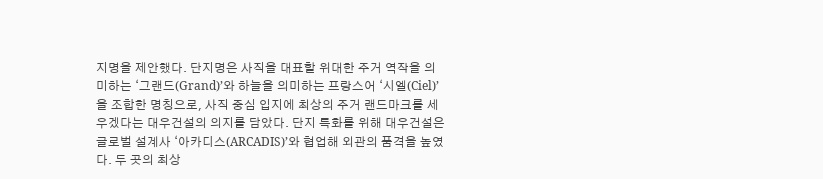지명을 제안했다. 단지명은 사직을 대표할 위대한 주거 역작을 의미하는 ‘그랜드(Grand)’와 하늘을 의미하는 프랑스어 ‘시엘(Ciel)’을 조합한 명칭으로, 사직 중심 입지에 최상의 주거 랜드마크를 세우겠다는 대우건설의 의지를 담았다. 단지 특화를 위해 대우건설은 글로벌 설계사 ‘아카디스(ARCADIS)’와 협업해 외관의 품격을 높였다. 두 곳의 최상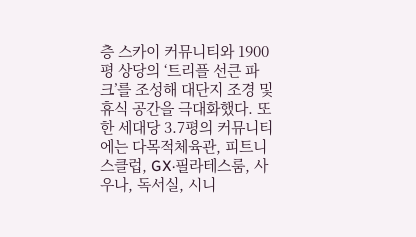층 스카이 커뮤니티와 1900평 상당의 ‘트리플 선큰 파크’를 조성해 대단지 조경 및 휴식 공간을 극대화했다. 또한 세대당 3.7평의 커뮤니티에는 다목적체육관, 피트니스클럽, GX·필라테스룸, 사우나, 독서실, 시니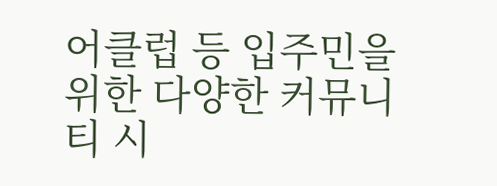어클럽 등 입주민을 위한 다양한 커뮤니티 시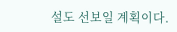설도 선보일 계획이다.